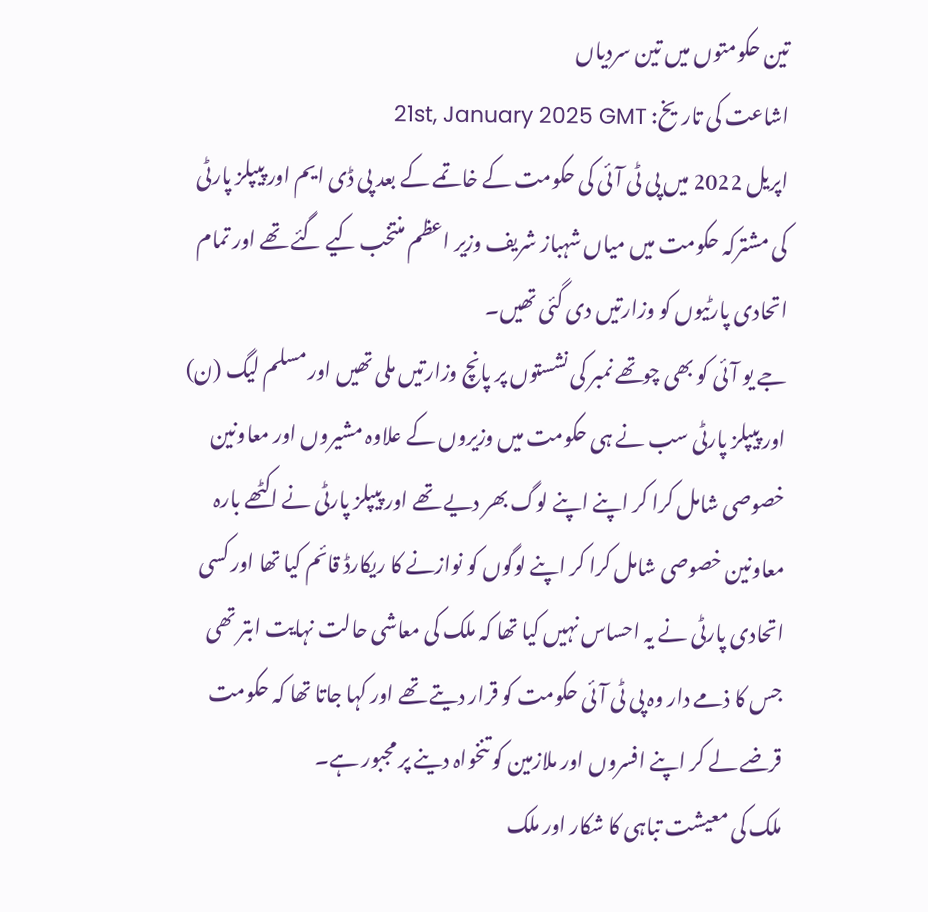تین حکومتوں میں تین سردیاں
اشاعت کی تاریخ: 21st, January 2025 GMT
اپریل 2022 میں پی ٹی آئی کی حکومت کے خاتمے کے بعد پی ڈی ایم اور پیپلز پارٹی کی مشترکہ حکومت میں میاں شہباز شریف وزیر اعظم منتخب کیے گئے تھے اور تمام اتحادی پارٹیوں کو وزارتیں دی گئی تھیں۔
جے یو آئی کو بھی چوتھے نمبر کی نشستوں پر پانچ وزارتیں ملی تھیں اور مسلم لیگ (ن) اور پیپلز پارٹی سب نے ہی حکومت میں وزیروں کے علاوہ مشیروں اور معاونین خصوصی شامل کرا کر اپنے اپنے لوگ بھر دیے تھے اور پیپلز پارٹی نے اکٹھے بارہ معاونین خصوصی شامل کرا کر اپنے لوگوں کو نوازنے کا ریکارڈ قائم کیا تھا اور کسی اتحادی پارٹی نے یہ احساس نہیں کیا تھا کہ ملک کی معاشی حالت نہایت ابتر تھی جس کا ذمے دار وہ پی ٹی آئی حکومت کو قرار دیتے تھے اور کہا جاتا تھا کہ حکومت قرضے لے کر اپنے افسروں اور ملازمین کو تنخواہ دینے پر مجبور ہے۔
ملک کی معیشت تباہی کا شکار اور ملک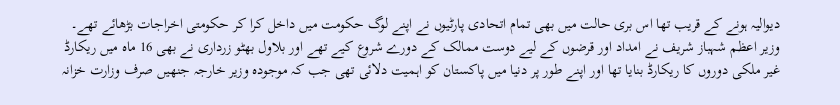دیوالیہ ہونے کے قریب تھا اس بری حالت میں بھی تمام اتحادی پارٹیوں نے اپنے لوگ حکومت میں داخل کرا کر حکومتی اخراجات بڑھائے تھے۔
وزیر اعظم شہباز شریف نے امداد اور قرضوں کے لیے دوست ممالک کے دورے شروع کیے تھے اور بلاول بھٹو زرداری نے بھی 16 ماہ میں ریکارڈ غیر ملکی دوروں کا ریکارڈ بنایا تھا اور اپنے طور پر دنیا میں پاکستان کو اہمیت دلائی تھی جب کہ موجودہ وزیر خارجہ جنھیں صرف وزارت خزانہ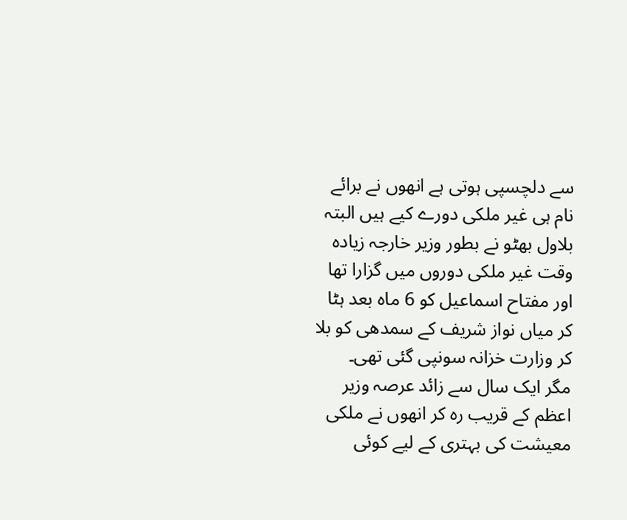سے دلچسپی ہوتی ہے انھوں نے برائے نام ہی غیر ملکی دورے کیے ہیں البتہ بلاول بھٹو نے بطور وزیر خارجہ زیادہ وقت غیر ملکی دوروں میں گزارا تھا اور مفتاح اسماعیل کو 6 ماہ بعد ہٹا کر میاں نواز شریف کے سمدھی کو بلا کر وزارت خزانہ سونپی گئی تھی۔
مگر ایک سال سے زائد عرصہ وزیر اعظم کے قریب رہ کر انھوں نے ملکی معیشت کی بہتری کے لیے کوئی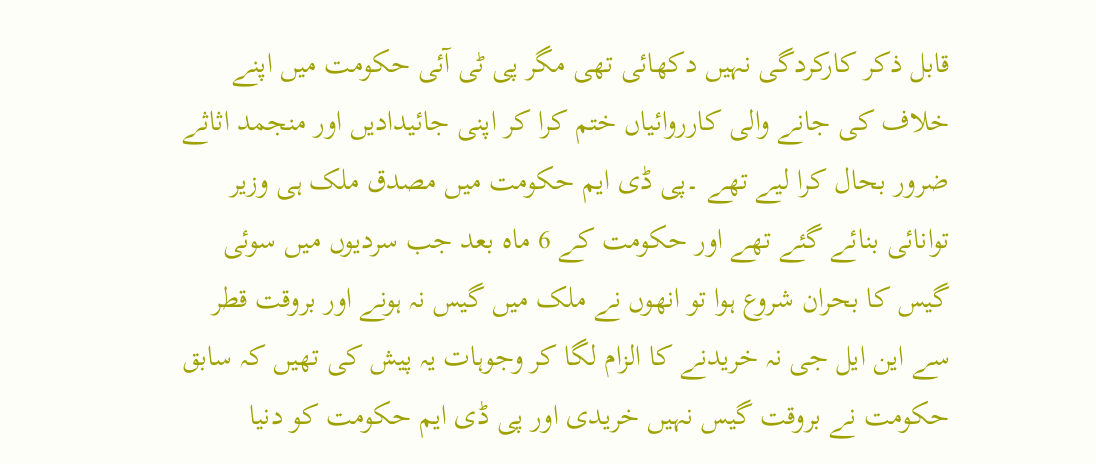قابل ذکر کارکردگی نہیں دکھائی تھی مگر پی ٹی آئی حکومت میں اپنے خلاف کی جانے والی کارروائیاں ختم کرا کر اپنی جائیدادیں اور منجمد اثاثے ضرور بحال کرا لیے تھے ۔پی ڈی ایم حکومت میں مصدق ملک ہی وزیر توانائی بنائے گئے تھے اور حکومت کے 6 ماہ بعد جب سردیوں میں سوئی گیس کا بحران شروع ہوا تو انھوں نے ملک میں گیس نہ ہونے اور بروقت قطر سے این ایل جی نہ خریدنے کا الزام لگا کر وجوہات یہ پیش کی تھیں کہ سابق حکومت نے بروقت گیس نہیں خریدی اور پی ڈی ایم حکومت کو دنیا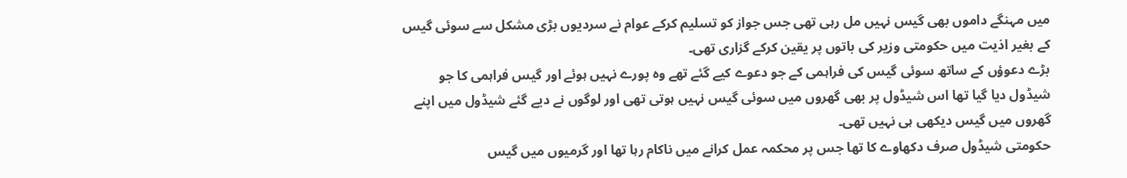میں مہنگے داموں بھی گیس نہیں مل رہی تھی جس جواز کو تسلیم کرکے عوام نے سردیوں بڑی مشکل سے سوئی گیس کے بغیر اذیت میں حکومتی وزیر کی باتوں پر یقین کرکے گزاری تھی۔
بڑے دعوؤں کے ساتھ سوئی گیس کی فراہمی کے جو دعوے کیے گئے تھے وہ پورے نہیں ہوئے اور گیس فراہمی کا جو شیڈول دیا گیا تھا اس شیڈول پر بھی گھروں میں سوئی گیس نہیں ہوتی تھی اور لوگوں نے دیے گئے شیڈول میں اپنے گھروں میں گیس دیکھی ہی نہیں تھی۔
حکومتی شیڈول صرف دکھاوے کا تھا جس پر محکمہ عمل کرانے میں ناکام رہا تھا اور گرمیوں میں گیس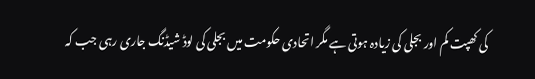کی کھپت کم اور بجلی کی زیادہ ہوتی ہے مگر اتحادی حکومت میں بجلی کی لوڈ شیڈنگ جاری رہی جب کہ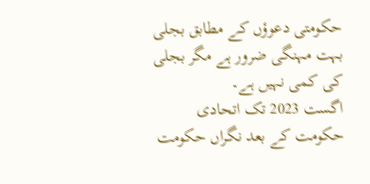حکومتی دعوؤں کے مطابق بجلی بہت مہنگی ضرور ہے مگر بجلی کی کمی نہیں ہے۔
اگست 2023 تک اتحادی حکومت کے بعد نگراں حکومت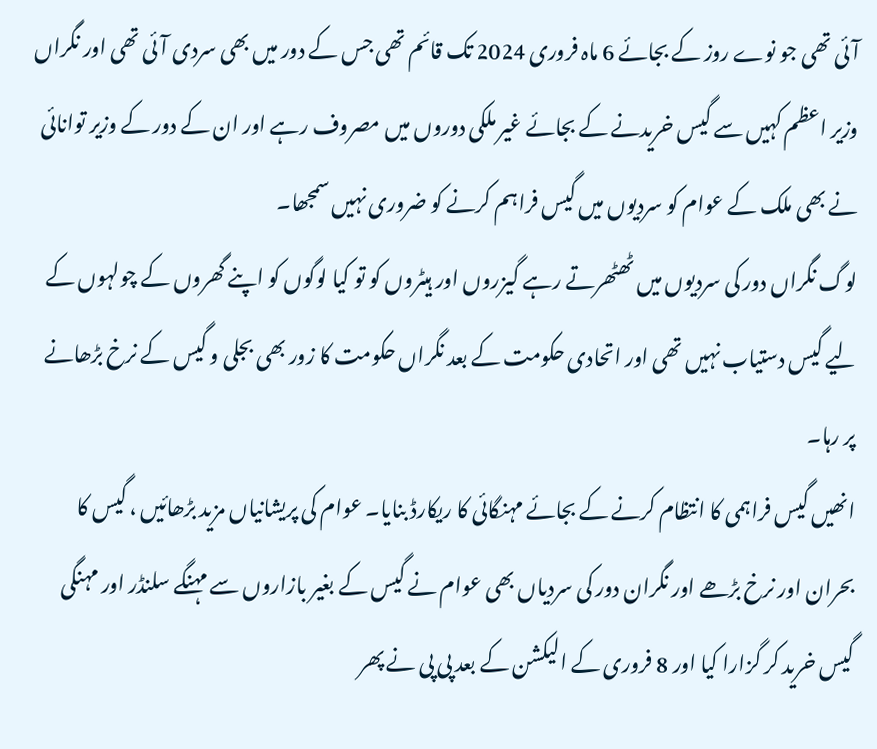آئی تھی جو نوے روز کے بجائے 6 ماہ فروری 2024 تک قائم تھی جس کے دور میں بھی سردی آئی تھی اور نگراں وزیر اعظم کہیں سے گیس خریدنے کے بجائے غیر ملکی دوروں میں مصروف رہے اور ان کے دور کے وزیر توانائی نے بھی ملک کے عوام کو سردیوں میں گیس فراہم کرنے کو ضروری نہیں سمجھا۔
لوگ نگراں دور کی سردیوں میں ٹھٹھرتے رہے گیزروں اور ہیٹروں کو تو کیا لوگوں کو اپنے گھروں کے چولہوں کے لیے گیس دستیاب نہیں تھی اور اتحادی حکومت کے بعد نگراں حکومت کا زور بھی بجلی و گیس کے نرخ بڑھانے پر رہا۔
انھیں گیس فراہمی کا انتظام کرنے کے بجائے مہنگائی کا ریکارڈ بنایا۔ عوام کی پریشانیاں مزید بڑھائیں ، گیس کا بحران اور نرخ بڑھے اور نگران دور کی سردیاں بھی عوام نے گیس کے بغیر بازاروں سے مہنگے سلنڈر اور مہنگی گیس خرید کر گزارا کیا اور 8 فروری کے الیکشن کے بعد پی پی نے پھر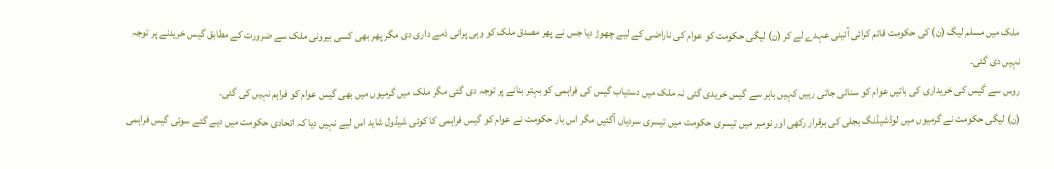ملک میں مسلم لیگ (ن) کی حکومت قائم کرائی آئینی عہدے لے کر (ن) لیگی حکومت کو عوام کی ناراضی کے لیے چھوڑ دیا جس نے پھر مصدق ملک کو وہی پرانی ذمے داری دی مگر پھر بھی کسی بیرونی ملک سے ضرورت کے مطابق گیس خریدنے پر توجہ نہیں دی گئی۔
روس سے گیس کی خریداری کی باتیں عوام کو سنائی جاتی رہیں کہیں باہر سے گیس خریدی گئی نہ ملک میں دستیاب گیس کی فراہمی کو بہتر بنانے پر توجہ دی گئی مگر ملک میں گرمیوں میں بھی گیس عوام کو فراہم نہیں کی گئی۔
(ن) لیگی حکومت نے گرمیوں میں لوڈشیڈنگ بجلی کی برقرار رکھی اور نومبر میں تیسری حکومت میں تیسری سردیاں آگئیں مگر اس بار حکومت نے عوام کو گیس فراہمی کا کوئی شیڈول شاید اس لیے نہیں دیا کہ اتحادی حکومت میں دیے گئے سوئی گیس فراہمی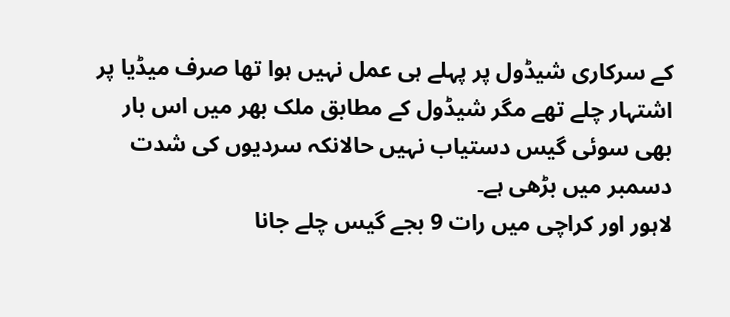کے سرکاری شیڈول پر پہلے ہی عمل نہیں ہوا تھا صرف میڈیا پر اشتہار چلے تھے مگر شیڈول کے مطابق ملک بھر میں اس بار بھی سوئی گیس دستیاب نہیں حالانکہ سردیوں کی شدت دسمبر میں بڑھی ہے۔
لاہور اور کراچی میں رات 9 بجے گیس چلے جانا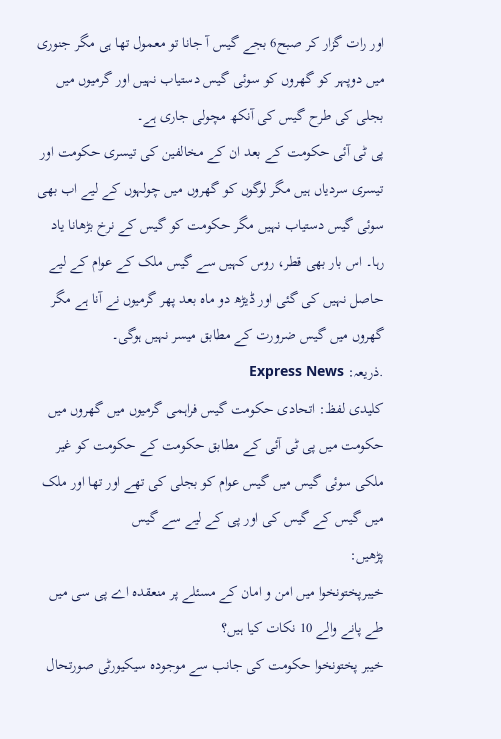اور رات گزار کر صبح6 بجے گیس آ جانا تو معمول تھا ہی مگر جنوری میں دوپہر کو گھروں کو سوئی گیس دستیاب نہیں اور گرمیوں میں بجلی کی طرح گیس کی آنکھ مچولی جاری ہے۔
پی ٹی آئی حکومت کے بعد ان کے مخالفین کی تیسری حکومت اور تیسری سردیاں ہیں مگر لوگوں کو گھروں میں چولہوں کے لیے اب بھی سوئی گیس دستیاب نہیں مگر حکومت کو گیس کے نرخ بڑھانا یاد رہا۔ اس بار بھی قطر، روس کہیں سے گیس ملک کے عوام کے لیے حاصل نہیں کی گئی اور ڈیڑھ دو ماہ بعد پھر گرمیوں نے آنا ہے مگر گھروں میں گیس ضرورت کے مطابق میسر نہیں ہوگی۔
.ذریعہ: Express News
کلیدی لفظ: اتحادی حکومت گیس فراہمی گرمیوں میں گھروں میں حکومت میں پی ٹی آئی کے مطابق حکومت کے حکومت کو غیر ملکی سوئی گیس میں گیس عوام کو بجلی کی تھے اور تھا اور ملک میں گیس کے گیس کی اور پی کے لیے سے گیس
پڑھیں:
خیبرپختونخوا میں امن و امان کے مسئلے پر منعقدہ اے پی سی میں طے پانے والے 10 نکات کیا ہیں؟
خیبر پختونخوا حکومت کی جانب سے موجودہ سیکیورٹی صورتحال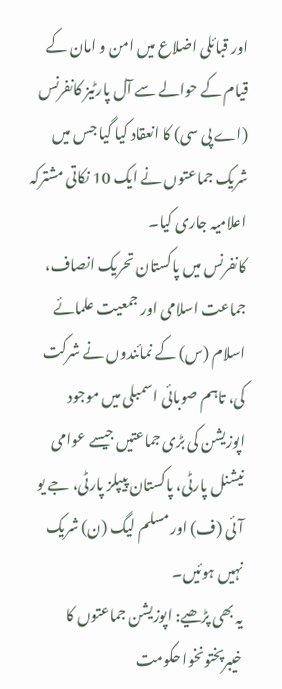اور قبائلی اضلاع میں امن و امان کے قیام کے حوالے سے آل پارٹیز کانفرنس (اے پی سی) کا انعقاد کیا گیا جس میں شریک جماعتوں نے ایک 10 نکاتی مشترکہ اعلامیہ جاری کیا۔
کانفرنس میں پاکستان تحریک انصاف، جماعت اسلامی اور جمعیت علمائے اسلام (س) کے نمائندوں نے شرکت کی، تاہم صوبائی اسمبلی میں موجود اپوزیشن کی بڑی جماعتیں جیسے عوامی نیشنل پارٹی، پاکستان پیپلز پارٹی، جے یو آئی (ف) اور مسلم لیگ (ن) شریک نہیں ہوئیں۔
یہ بھی پڑھیے: اپوزیشن جماعتوں کا خیبرپختونخوا حکومت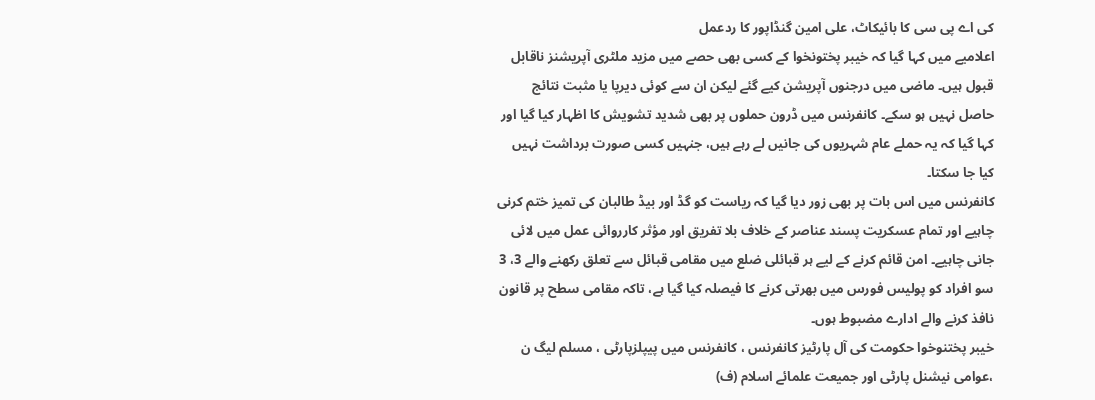کی اے پی سی کا بائیکاٹ، علی امین گنڈاپور کا ردعمل
اعلامیے میں کہا گیا کہ خیبر پختونخوا کے کسی بھی حصے میں مزید ملٹری آپریشنز ناقابل قبول ہیں۔ ماضی میں درجنوں آپریشن کیے گئے لیکن ان سے کوئی دیرپا یا مثبت نتائج حاصل نہیں ہو سکے۔ کانفرنس میں ڈرون حملوں پر بھی شدید تشویش کا اظہار کیا گیا اور کہا گیا کہ یہ حملے عام شہریوں کی جانیں لے رہے ہیں، جنہیں کسی صورت برداشت نہیں کیا جا سکتا۔
کانفرنس میں اس بات پر بھی زور دیا گیا کہ ریاست کو گڈ اور بیڈ طالبان کی تمیز ختم کرنی چاہیے اور تمام عسکریت پسند عناصر کے خلاف بلا تفریق اور مؤثر کارروائی عمل میں لائی جانی چاہیے۔ امن قائم کرنے کے لیے ہر قبائلی ضلع میں مقامی قبائل سے تعلق رکھنے والے 3، 3 سو افراد کو پولیس فورس میں بھرتی کرنے کا فیصلہ کیا گیا ہے، تاکہ مقامی سطح پر قانون نافذ کرنے والے ادارے مضبوط ہوں۔
خیبر پختنوخوا حکومت کی آل پارٹیز کانفرنس ، کانفرنس میں پیپلزپارٹی ، مسلم لیگ ن ،عوامی نیشنل پارٹی اور جمیعت علمائے اسلام (ف)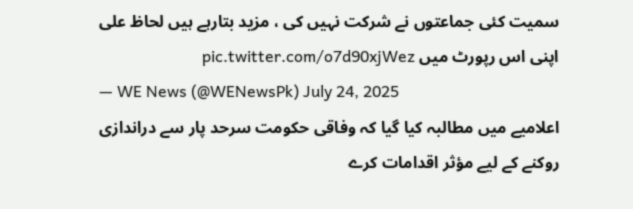سمیت کئی جماعتوں نے شرکت نہیں کی ، مزید بتارہے ہیں لحاظ علی اپنی اس رپورٹ میں pic.twitter.com/o7d90xjWez
— WE News (@WENewsPk) July 24, 2025
اعلامیے میں مطالبہ کیا گیا کہ وفاقی حکومت سرحد پار سے دراندازی روکنے کے لیے مؤثر اقدامات کرے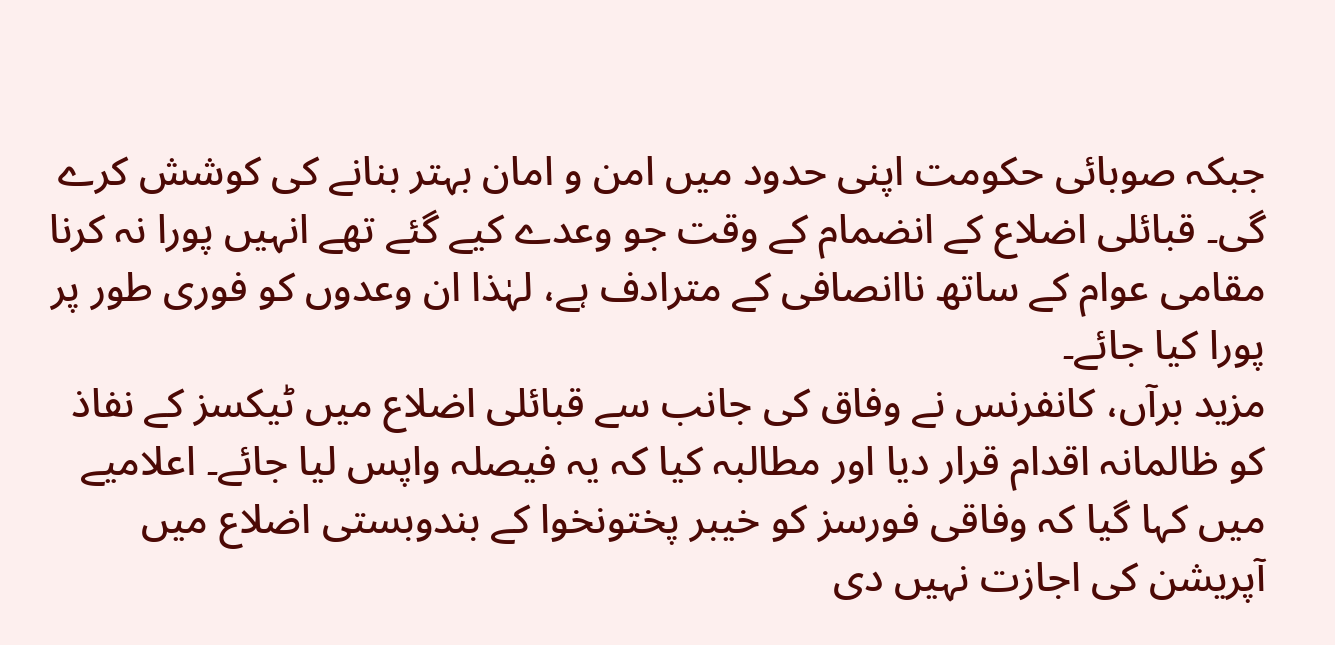جبکہ صوبائی حکومت اپنی حدود میں امن و امان بہتر بنانے کی کوشش کرے گی۔ قبائلی اضلاع کے انضمام کے وقت جو وعدے کیے گئے تھے انہیں پورا نہ کرنا مقامی عوام کے ساتھ ناانصافی کے مترادف ہے، لہٰذا ان وعدوں کو فوری طور پر پورا کیا جائے۔
مزید برآں، کانفرنس نے وفاق کی جانب سے قبائلی اضلاع میں ٹیکسز کے نفاذ کو ظالمانہ اقدام قرار دیا اور مطالبہ کیا کہ یہ فیصلہ واپس لیا جائے۔ اعلامیے میں کہا گیا کہ وفاقی فورسز کو خیبر پختونخوا کے بندوبستی اضلاع میں آپریشن کی اجازت نہیں دی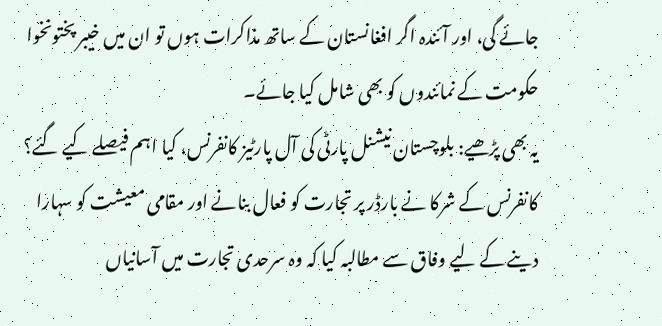جائے گی، اور آئندہ اگر افغانستان کے ساتھ مذاکرات ہوں تو ان میں خیبر پختونخوا حکومت کے نمائندوں کو بھی شامل کیا جائے۔
یہ بھی پڑھیے: بلوچستان نیشنل پارٹی کی آل پارٹیز کانفرنس، کیا اہم فیصلے کیے گئے؟
کانفرنس کے شرکا نے بارڈر پر تجارت کو فعال بنانے اور مقامی معیشت کو سہارا دینے کے لیے وفاق سے مطالبہ کیا کہ وہ سرحدی تجارت میں آسانیاں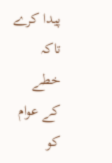پیدا کرے تاکہ خطے کے عوام کو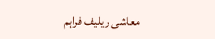معاشی ریلیف فراہم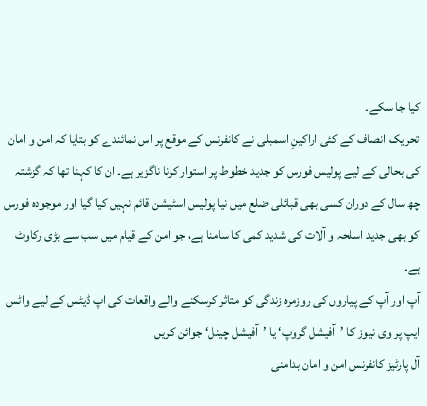کیا جا سکے۔
تحریک انصاف کے کئی اراکینِ اسمبلی نے کانفرنس کے موقع پر اس نمائندے کو بتایا کہ امن و امان کی بحالی کے لیے پولیس فورس کو جدید خطوط پر استوار کرنا ناگزیر ہے۔ ان کا کہنا تھا کہ گزشتہ چھ سال کے دوران کسی بھی قبائلی ضلع میں نیا پولیس اسٹیشن قائم نہیں کیا گیا اور موجودہ فورس کو بھی جدید اسلحہ و آلات کی شدید کمی کا سامنا ہے، جو امن کے قیام میں سب سے بڑی رکاوٹ ہے۔
آپ اور آپ کے پیاروں کی روزمرہ زندگی کو متاثر کرسکنے والے واقعات کی اپ ڈیٹس کے لیے واٹس ایپ پر وی نیوز کا ’آفیشل گروپ‘ یا ’آفیشل چینل‘ جوائن کریں
آل پارٹیز کانفرنس امن و امان بدامنی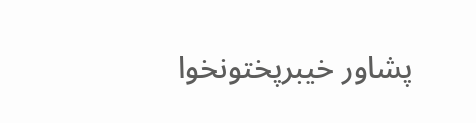پشاور خیبرپختونخوا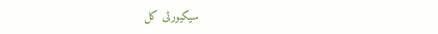سیکیورٹی کل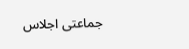جماعتی اجلاس